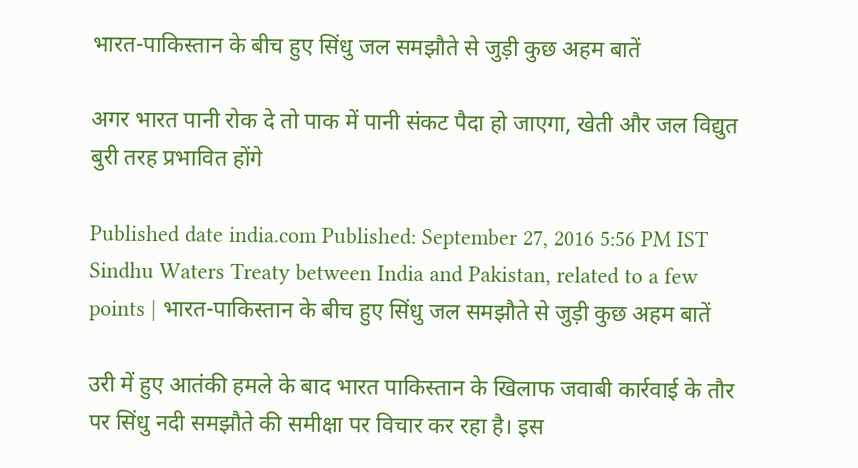भारत-पाकिस्तान के बीच हुए सिंधु जल समझौते से जुड़ी कुछ अहम बातें

अगर भारत पानी रोक दे तो पाक में पानी संकट पैदा हो जाएगा, खेती और जल विद्युत बुरी तरह प्रभावित होंगे

Published date india.com Published: September 27, 2016 5:56 PM IST
Sindhu Waters Treaty between India and Pakistan, related to a few points | भारत-पाकिस्तान के बीच हुए सिंधु जल समझौते से जुड़ी कुछ अहम बातें

उरी में हुए आतंकी हमले के बाद भारत पाकिस्तान के खिलाफ जवाबी कार्रवाई के तौर पर सिंधु नदी समझौते की समीक्षा पर विचार कर रहा है। इस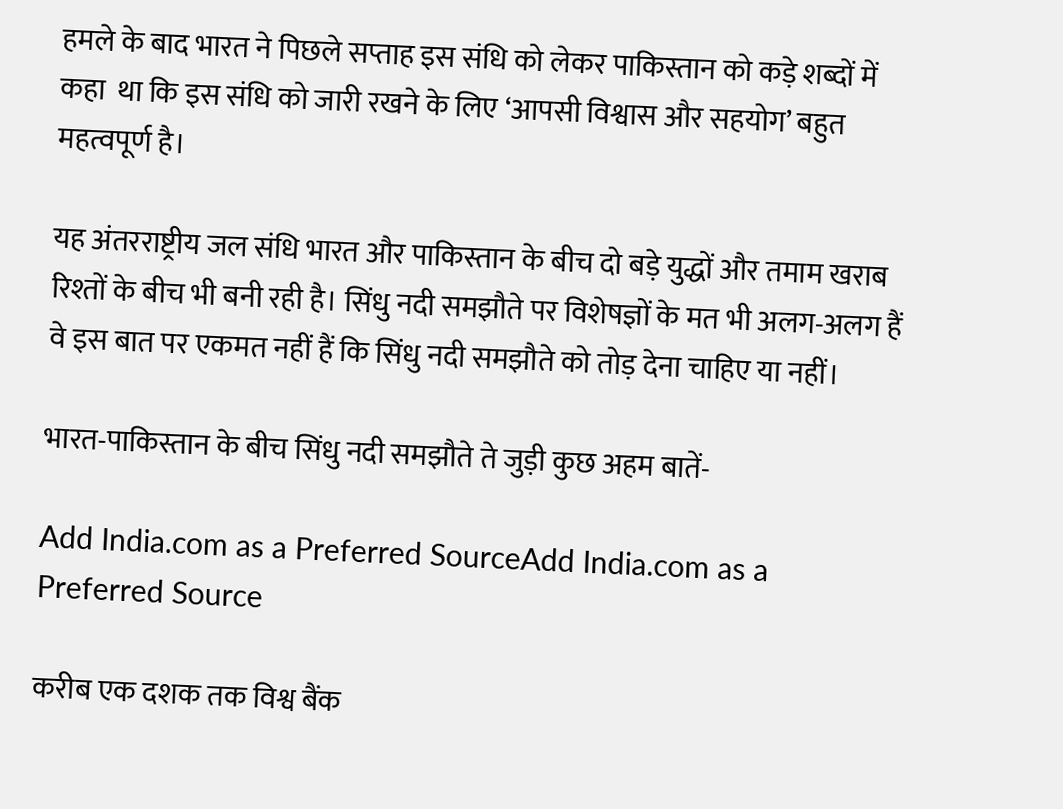हमले के बाद भारत ने पिछले सप्ताह इस संधि को लेकर पाकिस्तान को कड़े शब्दों में कहा  था कि इस संधि को जारी रखने के लिए ‘आपसी विश्वास और सहयोग’ बहुत महत्वपूर्ण है।

यह अंतरराष्ट्रीय जल संधि भारत और पाकिस्तान के बीच दो बड़े युद्धों और तमाम खराब रिश्तों के बीच भी बनी रही है। सिंधु नदी समझौते पर विशेषज्ञों के मत भी अलग-अलग हैं वे इस बात पर एकमत नहीं हैं कि सिंधु नदी समझौते को तोड़ देना चाहिए या नहीं।

भारत-पाकिस्तान के बीच सिंधु नदी समझौते ते जुड़ी कुछ अहम बातें-

Add India.com as a Preferred SourceAdd India.com as a Preferred Source

करीब एक दशक तक विश्व बैंक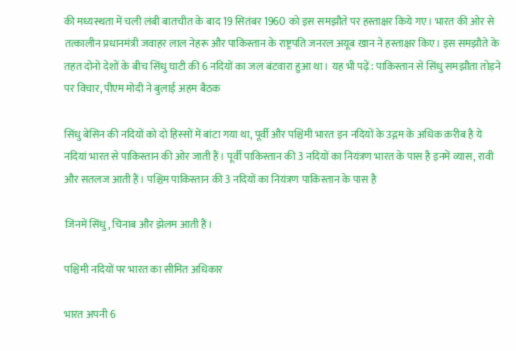की मध्यस्थता में चली लंबी बातचीत के बाद 19 सितंबर 1960 को इस समझौते पर हस्ताक्षर किये गए। भारत की ओर से तत्कालीन प्रधानमंत्री जवाहर लाल नेहरू और पाकिस्तान के राष्ट्रपति जनरल अयूब खान ने हस्ताक्षर किए। इस समझौते के तहत दोनो देशों के बीच सिंधु घाटी की 6 नदियों का जल बंटवारा हुआ था। यह भी पढ़ें: पाकिस्तान से सिंधु समझौता तोड़ने पर विचार, पीएम मोदी ने बुलाई अहम बैठक

सिंधु बेसिन की नदियों को दो हिस्सों में बांटा गया था, पूर्वी और पश्चिमी भारत इन नदियों के उद्गम के अधिक क़रीब है ये नदियां भारत से पाकिस्तान की ओर जाती हैं। पूर्वी पाकिस्तान की 3 नदियों का नियंत्रण भारत के पास है इनमें व्यास, रावी और सतलज आती हैं। पश्चिम पाकिस्तान की 3 नदियों का नियंत्रण पाकिस्तान के पास है

जिनमें सिंधु, चिनाब और झेलम आती हैं।

पश्चिमी नदियों पर भारत का सीमित अधिकार

भारत अपनी 6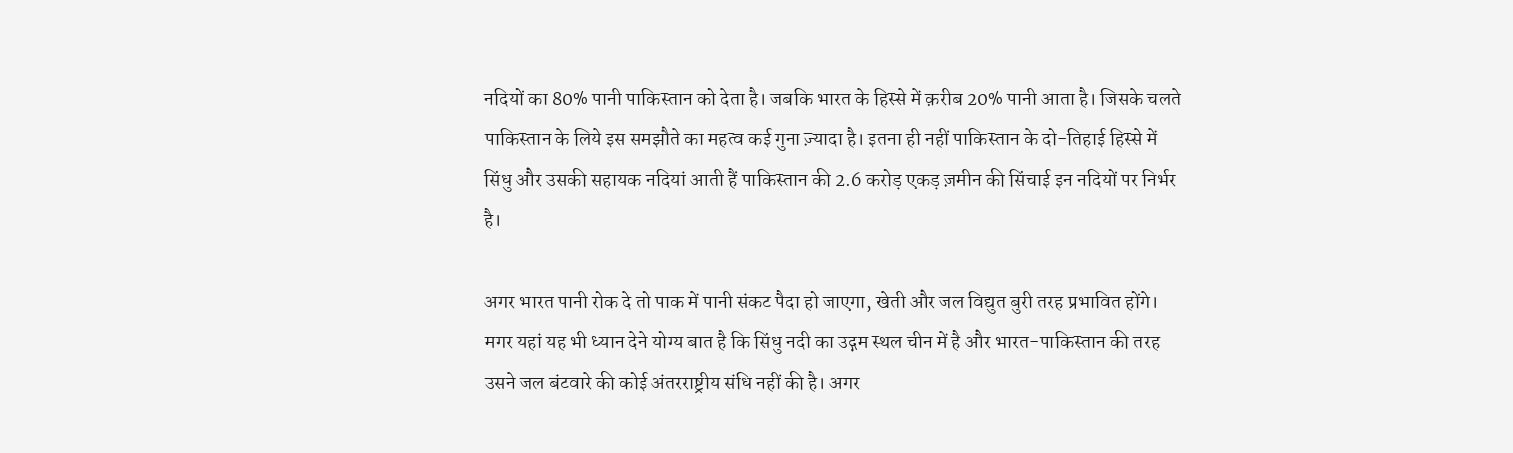नदियों का 80% पानी पाकिस्तान को देता है। जबकि भारत के हिस्से में क़रीब 20% पानी आता है। जिसके चलते पाकिस्तान के लिये इस समझौते का महत्व कई गुना ज़्यादा है। इतना ही नहीं पाकिस्तान के दो-तिहाई हिस्से में सिंधु और उसकी सहायक नदियां आती हैं पाकिस्तान की 2.6 करोड़ एकड़ ज़मीन की सिंचाई इन नदियों पर निर्भर है।

अगर भारत पानी रोक दे तो पाक में पानी संकट पैदा हो जाएगा, खेती और जल विद्युत बुरी तरह प्रभावित होंगे। मगर यहां यह भी ध्यान देने योग्य बात है कि सिंधु नदी का उद्गम स्थल चीन में है और भारत-पाकिस्तान की तरह उसने जल बंटवारे की कोई अंतरराष्ट्रीय संधि नहीं की है। अगर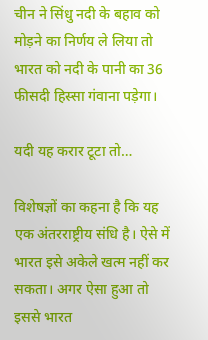चीन ने सिंधु नदी के बहाव को मोड़ने का निर्णय ले लिया तो भारत को नदी के पानी का 36 फीसदी हिस्सा गंवाना पड़ेगा।

यदी यह करार टूटा तो…

विशेषज्ञों का कहना है कि यह एक अंतरराष्ट्रीय संधि है। ऐसे में भारत इसे अकेले खत्म नहीं कर सकता। अगर ऐसा हुआ तो इससे भारत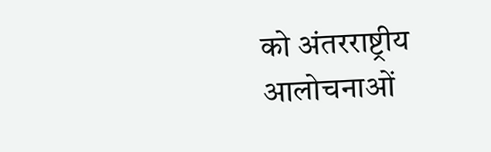को अंतरराष्ट्रीय आलोचनाओं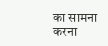का सामना करना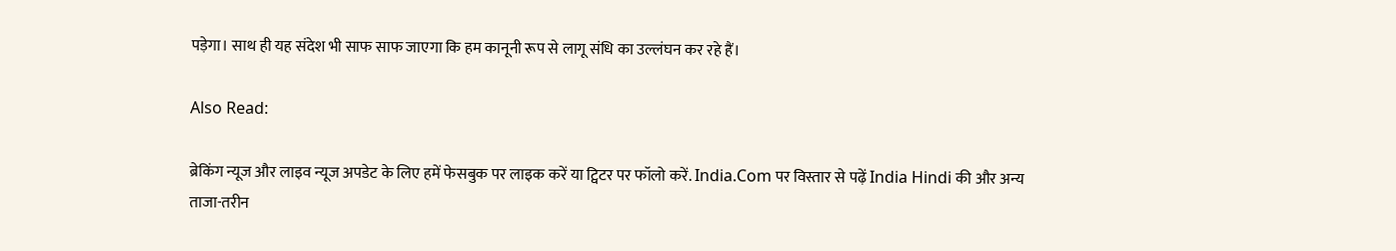पड़ेगा। साथ ही यह संदेश भी साफ साफ जाएगा कि हम कानूनी रूप से लागू संधि का उल्लंघन कर रहे हैं।

Also Read:

ब्रेकिंग न्यूज और लाइव न्यूज अपडेट के लिए हमें फेसबुक पर लाइक करें या ट्विटर पर फॉलो करें. India.Com पर विस्तार से पढ़ें India Hindi की और अन्य ताजा-तरीन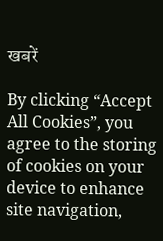खबरें

By clicking “Accept All Cookies”, you agree to the storing of cookies on your device to enhance site navigation,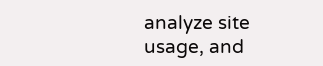analyze site usage, and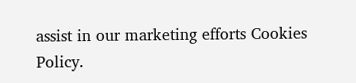assist in our marketing efforts Cookies Policy.